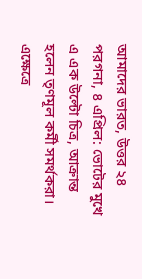আমাদের ভারত, উত্তর ২৪ পরগনা, ৪ এপ্রিল: ভোটের মুখে এ এক উল্টো চিত্র, আক্রান্ত হলেন তৃণমূল কর্মী সমর্থকরা। এক্ষেত্রে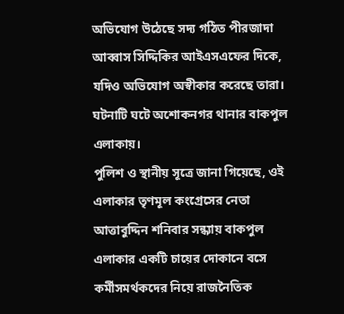অভিযোগ উঠেছে সদ্য গঠিত পীরজাদা আব্বাস সিদ্দিকির আইএসএফের দিকে, যদিও অভিযোগ অস্বীকার করেছে তারা। ঘটনাটি ঘটে অশোকনগর থানার বাকপুল এলাকায়।
পুলিশ ও স্থানীয় সূত্রে জানা গিয়েছে, ওই এলাকার তৃণমূল কংগ্রেসের নেতা আত্তাবুদ্দিন শনিবার সন্ধ্যায় বাকপুল এলাকার একটি চায়ের দোকানে বসে কর্মীসমর্থকদের নিয়ে রাজনৈতিক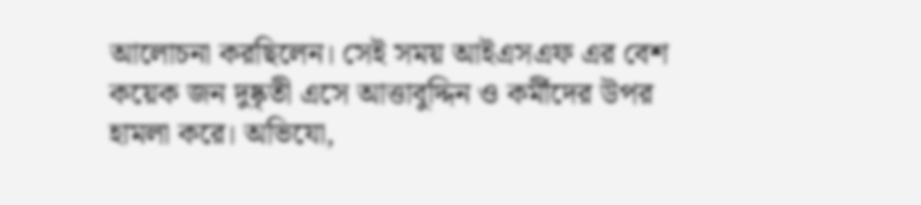আলোচনা করছিলেন। সেই সময় আইএসএফ এর বেশ কয়েক জন দুষ্কৃতী এসে আত্তাবুদ্দিন ও কর্মীদের উপর হামলা করে। অভিযো,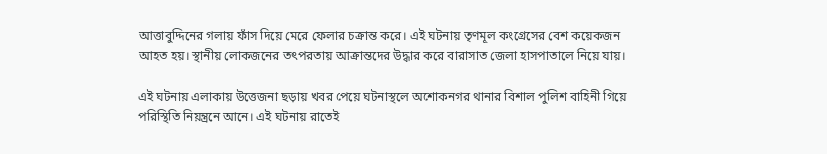আত্তাবুদ্দিনের গলায় ফাঁস দিয়ে মেরে ফেলার চক্রান্ত করে। এই ঘটনায় তৃণমূল কংগ্রেসের বেশ কয়েকজন আহত হয়। স্থানীয় লোকজনের তৎপরতায় আক্রান্তদের উদ্ধার করে বারাসাত জেলা হাসপাতালে নিয়ে যায়।

এই ঘটনায় এলাকায় উত্তেজনা ছড়ায় খবর পেয়ে ঘটনাস্থলে অশোকনগর থানার বিশাল পুলিশ বাহিনী গিয়ে পরিস্থিতি নিয়ন্ত্রনে আনে। এই ঘটনায় রাতেই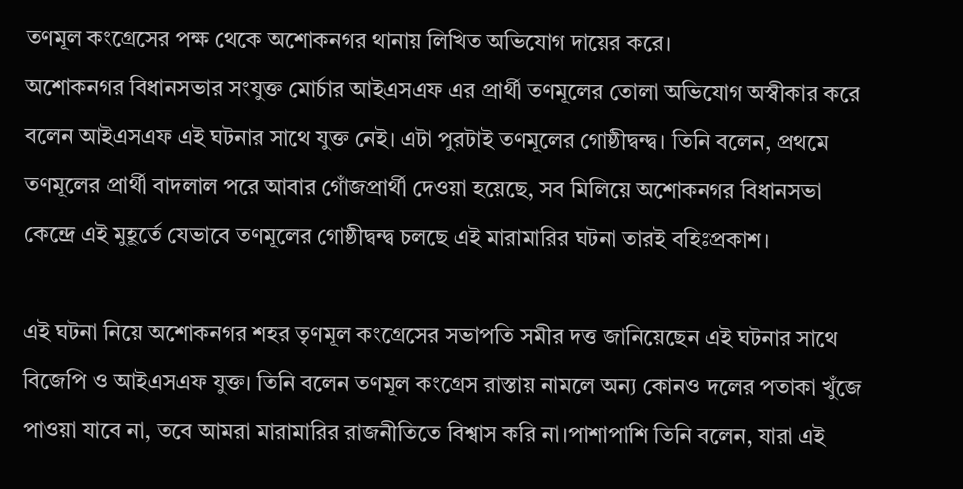তণমূল কংগ্রেসের পক্ষ থেকে অশোকনগর থানায় লিখিত অভিযোগ দায়ের করে।
অশোকনগর বিধানসভার সংযুক্ত মোর্চার আইএসএফ এর প্রার্থী তণমূলের তোলা অভিযোগ অস্বীকার করে বলেন আইএসএফ এই ঘটনার সাথে যুক্ত নেই। এটা পুরটাই তণমূলের গোষ্ঠীদ্বন্দ্ব। তিনি বলেন, প্রথমে তণমূলের প্রার্থী বাদলাল পরে আবার গোঁজপ্রার্থী দেওয়া হয়েছে, সব মিলিয়ে অশোকনগর বিধানসভা কেন্দ্রে এই মুহূর্তে যেভাবে তণমূলের গোষ্ঠীদ্বন্দ্ব চলছে এই মারামারির ঘটনা তারই বহিঃপ্রকাশ।

এই ঘটনা নিয়ে অশোকনগর শহর তৃণমূল কংগ্রেসের সভাপতি সমীর দত্ত জানিয়েছেন এই ঘটনার সাথে বিজেপি ও আইএসএফ যুক্ত। তিনি বলেন তণমূল কংগ্রেস রাস্তায় নামলে অন্য কোনও দলের পতাকা খুঁজে পাওয়া যাবে না, তবে আমরা মারামারির রাজনীতিতে বিশ্বাস করি না।পাশাপাশি তিনি বলেন, যারা এই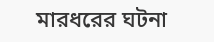মারধরের ঘটনা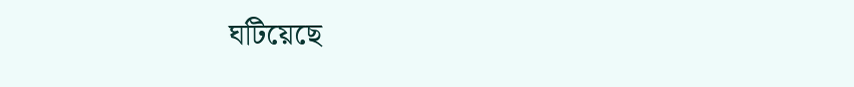ঘটিয়েছে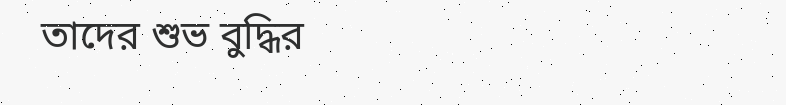তাদের শুভ বুদ্ধির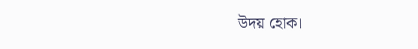উদয় হোক।